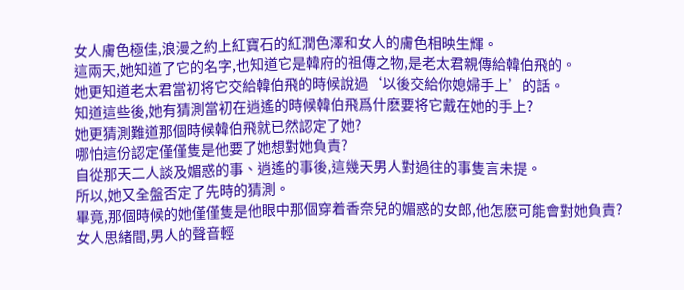女人膚色極佳,浪漫之約上紅寶石的紅潤色澤和女人的膚色相映生輝。
這兩天,她知道了它的名字,也知道它是韓府的祖傳之物,是老太君親傳給韓伯飛的。
她更知道老太君當初将它交給韓伯飛的時候說過‘以後交給你媳婦手上’的話。
知道這些後,她有猜測當初在逍遙的時候韓伯飛爲什麽要将它戴在她的手上?
她更猜測難道那個時候韓伯飛就已然認定了她?
哪怕這份認定僅僅隻是他要了她想對她負責?
自從那天二人談及媚惑的事、逍遙的事後,這幾天男人對過往的事隻言未提。
所以,她又全盤否定了先時的猜測。
畢竟,那個時候的她僅僅隻是他眼中那個穿着香奈兒的媚惑的女郎,他怎麽可能會對她負責?
女人思緒間,男人的聲音輕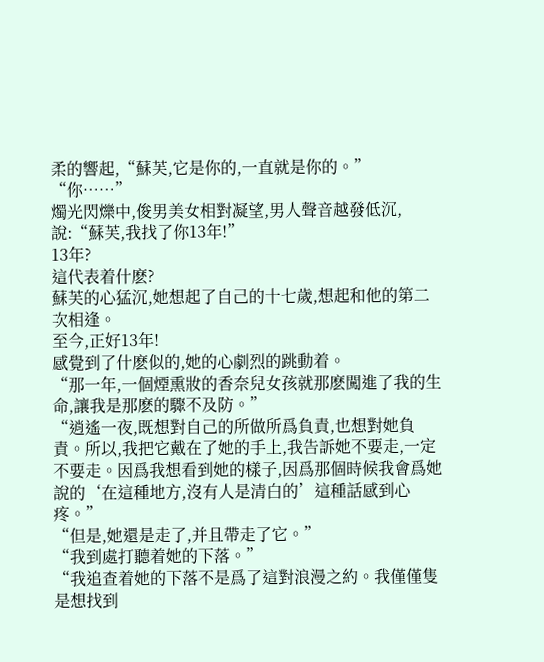柔的響起,“蘇芙,它是你的,一直就是你的。”
“你……”
燭光閃爍中,俊男美女相對凝望,男人聲音越發低沉,說:“蘇芙,我找了你13年!”
13年?
這代表着什麽?
蘇芙的心猛沉,她想起了自己的十七歲,想起和他的第二次相逢。
至今,正好13年!
感覺到了什麽似的,她的心劇烈的跳動着。
“那一年,一個煙熏妝的香奈兒女孩就那麽闖進了我的生命,讓我是那麽的驟不及防。”
“逍遙一夜,既想對自己的所做所爲負責,也想對她負責。所以,我把它戴在了她的手上,我告訴她不要走,一定不要走。因爲我想看到她的樣子,因爲那個時候我會爲她說的‘在這種地方,沒有人是清白的’這種話感到心疼。”
“但是,她還是走了,并且帶走了它。”
“我到處打聽着她的下落。”
“我追查着她的下落不是爲了這對浪漫之約。我僅僅隻是想找到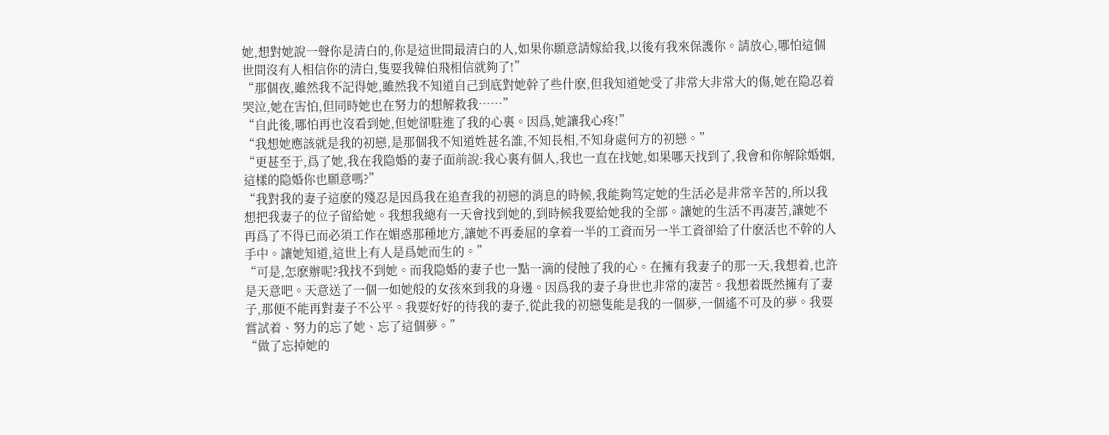她,想對她說一聲你是清白的,你是這世間最清白的人,如果你願意請嫁給我,以後有我來保護你。請放心,哪怕這個世間沒有人相信你的清白,隻要我韓伯飛相信就夠了!”
“那個夜,雖然我不記得她,雖然我不知道自己到底對她幹了些什麽,但我知道她受了非常大非常大的傷,她在隐忍着哭泣,她在害怕,但同時她也在努力的想解救我……”
“自此後,哪怕再也沒看到她,但她卻駐進了我的心裏。因爲,她讓我心疼!”
“我想她應該就是我的初戀,是那個我不知道姓甚名誰,不知長相,不知身處何方的初戀。”
“更甚至于,爲了她,我在我隐婚的妻子面前說:我心裏有個人,我也一直在找她,如果哪天找到了,我會和你解除婚姻,這樣的隐婚你也願意嗎?”
“我對我的妻子這麽的殘忍是因爲我在追查我的初戀的消息的時候,我能夠笃定她的生活必是非常辛苦的,所以我想把我妻子的位子留給她。我想我總有一天會找到她的,到時候我要給她我的全部。讓她的生活不再凄苦,讓她不再爲了不得已而必須工作在媚惑那種地方,讓她不再委屈的拿着一半的工資而另一半工資卻給了什麽活也不幹的人手中。讓她知道,這世上有人是爲她而生的。”
“可是,怎麽辦呢?我找不到她。而我隐婚的妻子也一點一滴的侵蝕了我的心。在擁有我妻子的那一天,我想着,也許是天意吧。天意送了一個一如她般的女孩來到我的身邊。因爲我的妻子身世也非常的凄苦。我想着既然擁有了妻子,那便不能再對妻子不公平。我要好好的待我的妻子,從此我的初戀隻能是我的一個夢,一個遙不可及的夢。我要嘗試着、努力的忘了她、忘了這個夢。”
“做了忘掉她的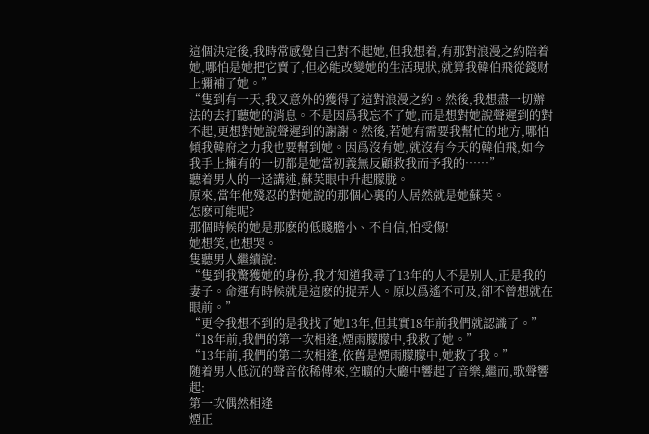這個決定後,我時常感覺自己對不起她,但我想着,有那對浪漫之約陪着她,哪怕是她把它賣了,但必能改變她的生活現狀,就算我韓伯飛從錢财上彌補了她。”
“隻到有一天,我又意外的獲得了這對浪漫之約。然後,我想盡一切辦法的去打聽她的消息。不是因爲我忘不了她,而是想對她說聲遲到的對不起,更想對她說聲遲到的謝謝。然後,若她有需要我幫忙的地方,哪怕傾我韓府之力我也要幫到她。因爲沒有她,就沒有今天的韓伯飛,如今我手上擁有的一切都是她當初義無反顧救我而予我的……”
聽着男人的一迳講述,蘇芙眼中升起朦胧。
原來,當年他殘忍的對她說的那個心裏的人居然就是她蘇芙。
怎麽可能呢?
那個時候的她是那麽的低賤膽小、不自信,怕受傷!
她想笑,也想哭。
隻聽男人繼續說:
“隻到我驚獲她的身份,我才知道我尋了13年的人不是别人,正是我的妻子。命運有時候就是這麽的捉弄人。原以爲遙不可及,卻不曾想就在眼前。”
“更令我想不到的是我找了她13年,但其實18年前我們就認識了。”
“18年前,我們的第一次相逢,煙雨朦朦中,我救了她。”
“13年前,我們的第二次相逢,依舊是煙雨朦朦中,她救了我。”
随着男人低沉的聲音依稀傳來,空曠的大廳中響起了音樂,繼而,歌聲響起:
第一次偶然相逢
煙正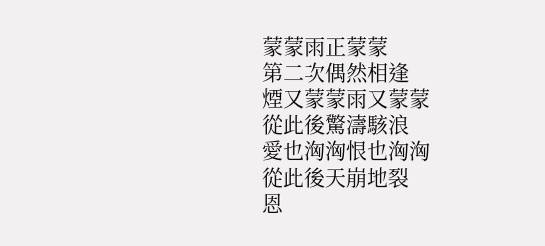蒙蒙雨正蒙蒙
第二次偶然相逢
煙又蒙蒙雨又蒙蒙
從此後驚濤駭浪
愛也洶洶恨也洶洶
從此後天崩地裂
恩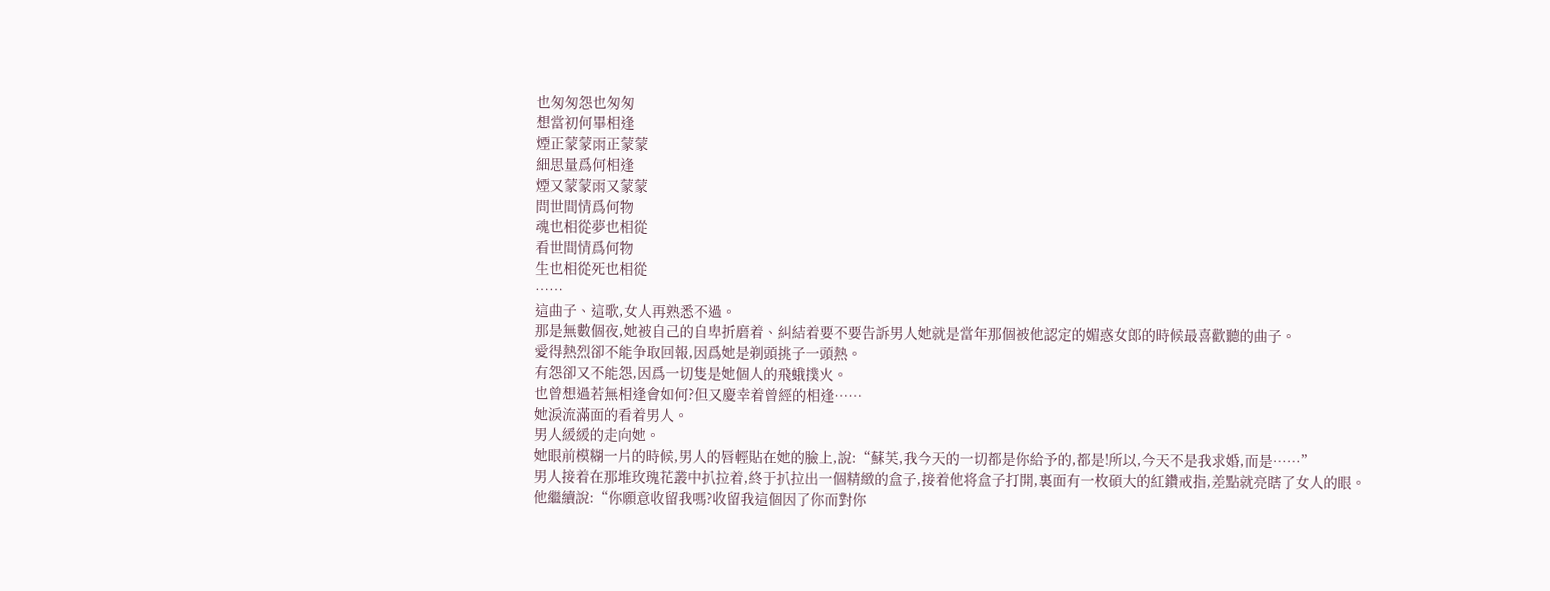也匆匆怨也匆匆
想當初何畢相逢
煙正蒙蒙雨正蒙蒙
細思量爲何相逢
煙又蒙蒙雨又蒙蒙
問世間情爲何物
魂也相從夢也相從
看世間情爲何物
生也相從死也相從
……
這曲子、這歌,女人再熟悉不過。
那是無數個夜,她被自己的自卑折磨着、糾結着要不要告訴男人她就是當年那個被他認定的媚惑女郎的時候最喜歡聽的曲子。
愛得熱烈卻不能争取回報,因爲她是剃頭挑子一頭熱。
有怨卻又不能怨,因爲一切隻是她個人的飛蛾撲火。
也曾想過若無相逢會如何?但又慶幸着曾經的相逢……
她淚流滿面的看着男人。
男人緩緩的走向她。
她眼前模糊一片的時候,男人的唇輕貼在她的臉上,說:“蘇芙,我今天的一切都是你給予的,都是!所以,今天不是我求婚,而是……”
男人接着在那堆玫瑰花叢中扒拉着,終于扒拉出一個精緻的盒子,接着他将盒子打開,裏面有一枚碩大的紅鑽戒指,差點就亮瞎了女人的眼。
他繼續說:“你願意收留我嗎?收留我這個因了你而對你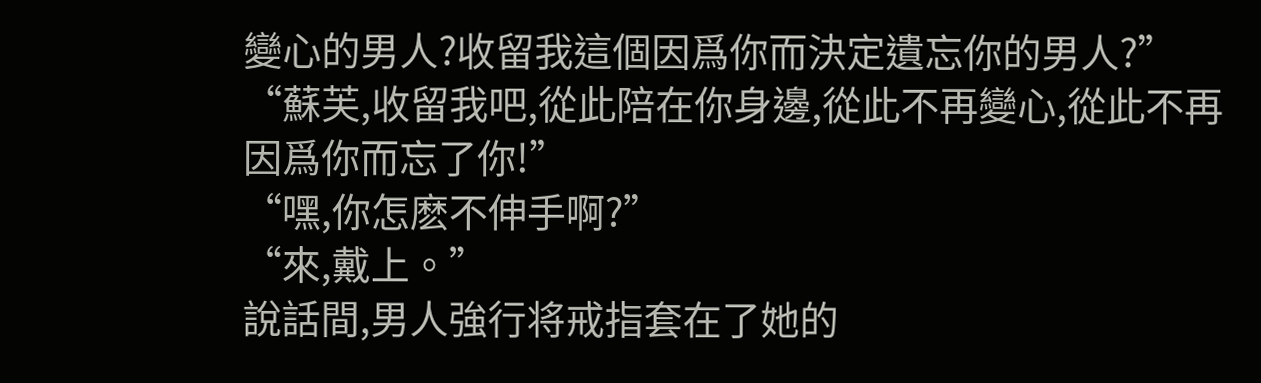變心的男人?收留我這個因爲你而決定遺忘你的男人?”
“蘇芙,收留我吧,從此陪在你身邊,從此不再變心,從此不再因爲你而忘了你!”
“嘿,你怎麽不伸手啊?”
“來,戴上。”
說話間,男人強行将戒指套在了她的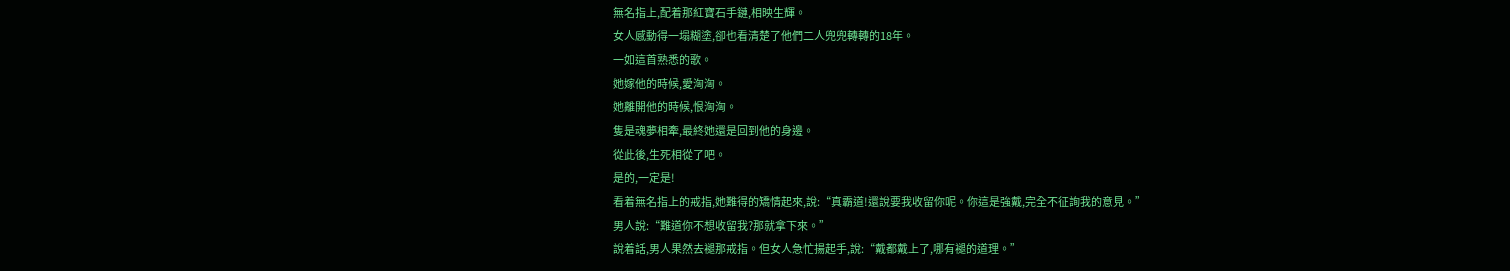無名指上,配着那紅寶石手鏈,相映生輝。
女人感動得一塌糊塗,卻也看清楚了他們二人兜兜轉轉的18年。
一如這首熟悉的歌。
她嫁他的時候,愛洶洶。
她離開他的時候,恨洶洶。
隻是魂夢相牽,最終她還是回到他的身邊。
從此後,生死相從了吧。
是的,一定是!
看着無名指上的戒指,她難得的矯情起來,說:“真霸道!還說要我收留你呢。你這是強戴,完全不征詢我的意見。”
男人說:“難道你不想收留我?那就拿下來。”
說着話,男人果然去褪那戒指。但女人急忙揚起手,說:“戴都戴上了,哪有褪的道理。”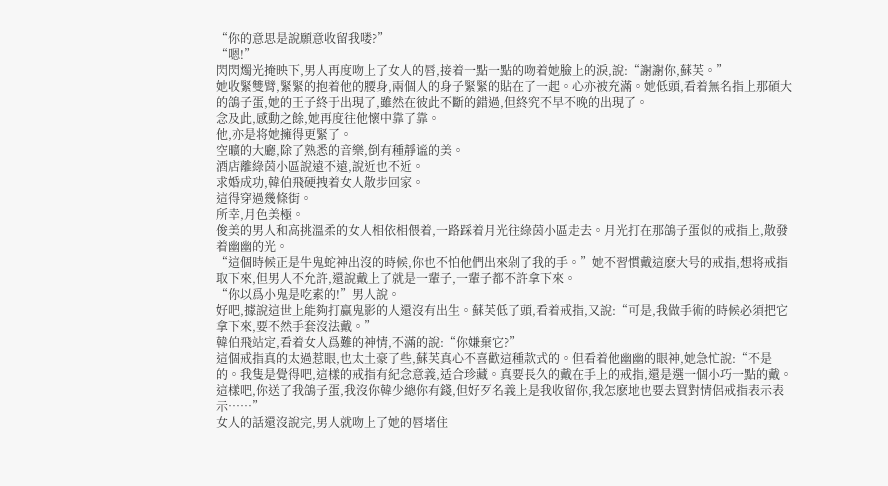“你的意思是說願意收留我喽?”
“嗯!”
閃閃燭光掩映下,男人再度吻上了女人的唇,接着一點一點的吻着她臉上的淚,說:“謝謝你,蘇芙。”
她收緊雙臂,緊緊的抱着他的腰身,兩個人的身子緊緊的貼在了一起。心亦被充滿。她低頭,看着無名指上那碩大的鴿子蛋,她的王子終于出現了,雖然在彼此不斷的錯過,但終究不早不晚的出現了。
念及此,感動之餘,她再度往他懷中靠了靠。
他,亦是将她擁得更緊了。
空曠的大廳,除了熟悉的音樂,倒有種靜谧的美。
酒店離綠茵小區說遠不遠,說近也不近。
求婚成功,韓伯飛硬拽着女人散步回家。
這得穿過幾條街。
所幸,月色美極。
俊美的男人和高挑溫柔的女人相依相偎着,一路踩着月光往綠茵小區走去。月光打在那鴿子蛋似的戒指上,散發着幽幽的光。
“這個時候正是牛鬼蛇神出沒的時候,你也不怕他們出來剁了我的手。”她不習慣戴這麽大号的戒指,想将戒指取下來,但男人不允許,還說戴上了就是一輩子,一輩子都不許拿下來。
“你以爲小鬼是吃素的!”男人說。
好吧,據說這世上能夠打赢鬼影的人還沒有出生。蘇芙低了頭,看着戒指,又說:“可是,我做手術的時候必須把它拿下來,要不然手套沒法戴。”
韓伯飛站定,看着女人爲難的神情,不滿的說:“你嫌棄它?”
這個戒指真的太過惹眼,也太土豪了些,蘇芙真心不喜歡這種款式的。但看着他幽幽的眼神,她急忙說:“不是的。我隻是覺得吧,這樣的戒指有紀念意義,适合珍藏。真要長久的戴在手上的戒指,還是選一個小巧一點的戴。這樣吧,你送了我鴿子蛋,我沒你韓少總你有錢,但好歹名義上是我收留你,我怎麽地也要去買對情侶戒指表示表示……”
女人的話還沒說完,男人就吻上了她的唇堵住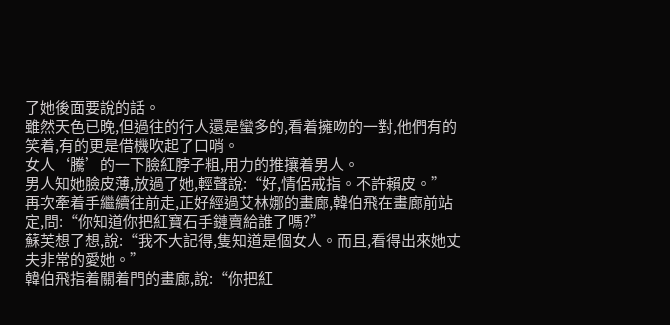了她後面要說的話。
雖然天色已晚,但過往的行人還是蠻多的,看着擁吻的一對,他們有的笑着,有的更是借機吹起了口哨。
女人‘騰’的一下臉紅脖子粗,用力的推攘着男人。
男人知她臉皮薄,放過了她,輕聲說:“好,情侶戒指。不許賴皮。”
再次牽着手繼續往前走,正好經過艾林娜的畫廊,韓伯飛在畫廊前站定,問:“你知道你把紅寶石手鏈賣給誰了嗎?”
蘇芙想了想,說:“我不大記得,隻知道是個女人。而且,看得出來她丈夫非常的愛她。”
韓伯飛指着關着門的畫廊,說:“你把紅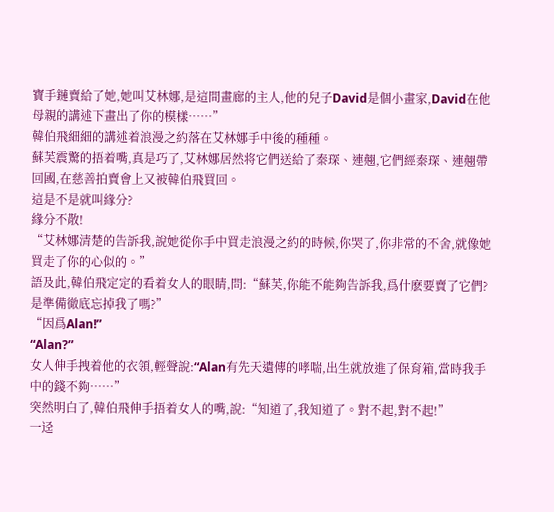寶手鏈賣給了她,她叫艾林娜,是這間畫廊的主人,他的兒子David是個小畫家,David在他母親的講述下畫出了你的模樣……”
韓伯飛細細的講述着浪漫之約落在艾林娜手中後的種種。
蘇芙震驚的捂着嘴,真是巧了,艾林娜居然将它們送給了秦琛、連翹,它們經秦琛、連翹帶回國,在慈善拍賣會上又被韓伯飛買回。
這是不是就叫緣分?
緣分不散!
“艾林娜清楚的告訴我,說她從你手中買走浪漫之約的時候,你哭了,你非常的不舍,就像她買走了你的心似的。”
語及此,韓伯飛定定的看着女人的眼睛,問:“蘇芙,你能不能夠告訴我,爲什麽要賣了它們?是準備徹底忘掉我了嗎?”
“因爲Alan!”
“Alan?”
女人伸手拽着他的衣領,輕聲說:“Alan有先天遺傳的哮喘,出生就放進了保育箱,當時我手中的錢不夠……”
突然明白了,韓伯飛伸手捂着女人的嘴,說:“知道了,我知道了。對不起,對不起!”
一迳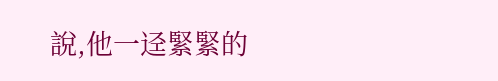說,他一迳緊緊的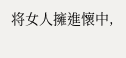将女人擁進懷中,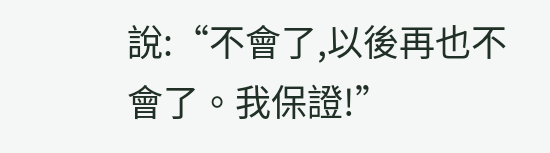說:“不會了,以後再也不會了。我保證!”